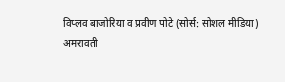विप्लव बाजोरिया व प्रवीण पोटे (सोर्स: सोशल मीडिया)
अमरावती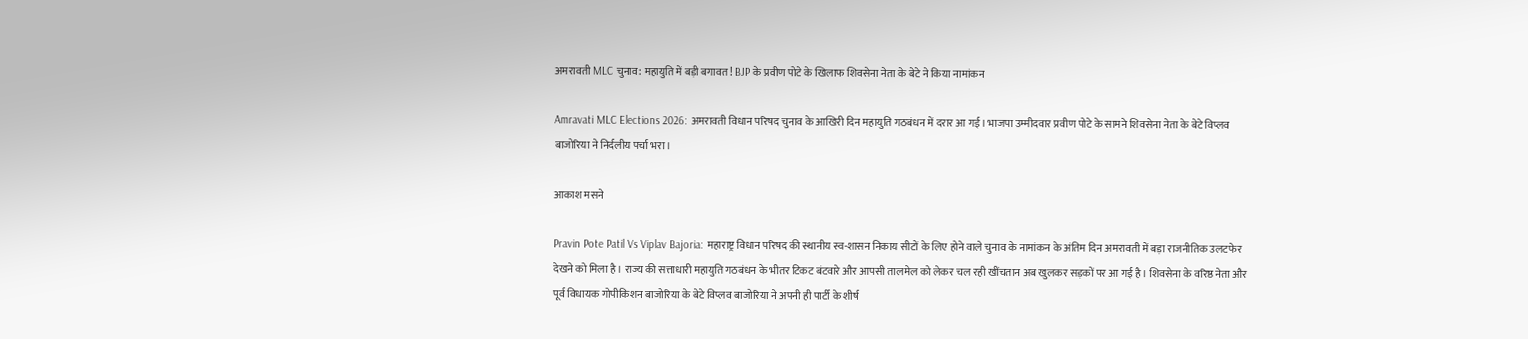अमरावती MLC चुनाव: महायुति में बड़ी बगावत! BJP के प्रवीण पोटे के खिलाफ शिवसेना नेता के बेटे ने किया नामांकन

Amravati MLC Elections 2026: अमरावती विधान परिषद चुनाव के आखिरी दिन महायुति गठबंधन में दरार आ गई। भाजपा उम्मीदवार प्रवीण पोटे के सामने शिवसेना नेता के बेटे विप्लव बाजोरिया ने निर्दलीय पर्चा भरा।

आकाश मसने

Pravin Pote Patil Vs Viplav Bajoria: महाराष्ट्र विधान परिषद की स्थानीय स्व-शासन निकाय सीटों के लिए होने वाले चुनाव के नामांकन के अंतिम दिन अमरावती में बड़ा राजनीतिक उलटफेर देखने को मिला है। राज्य की सत्ताधारी महायुति गठबंधन के भीतर टिकट बंटवारे और आपसी तालमेल को लेकर चल रही खींचतान अब खुलकर सड़कों पर आ गई है। शिवसेना के वरिष्ठ नेता और पूर्व विधायक गोपीकिशन बाजोरिया के बेटे विप्लव बाजोरिया ने अपनी ही पार्टी के शीर्ष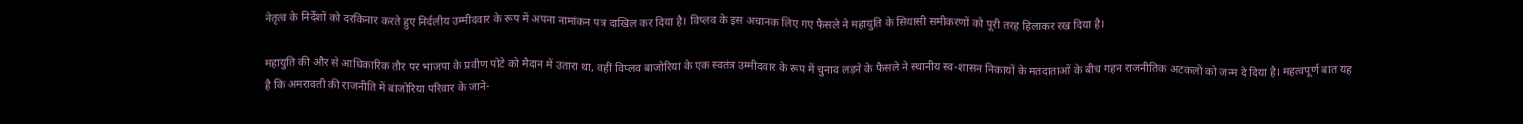नेतृत्व के निर्देशों को दरकिनार करते हुए निर्दलीय उम्मीदवार के रूप में अपना नामांकन पत्र दाखिल कर दिया है। विप्लव के इस अचानक लिए गए फैसले ने महायुति के सियासी समीकरणों को पूरी तरह हिलाकर रख दिया है।

महायुति की और से आधिकारिक तौर पर भाजपा के प्रवीण पोटे को मैदान में उतारा था, वहीं विप्लव बाजोरिया के एक स्वतंत्र उम्मीदवार के रूप में चुनाव लड़ने के फैसले ने स्थानीय स्व-शासन निकायों के मतदाताओं के बीच गहन राजनीतिक अटकलों को जन्म दे दिया है। महत्वपूर्ण बात यह है कि अमरावती की राजनीति में बाजोरिया परिवार के जाने-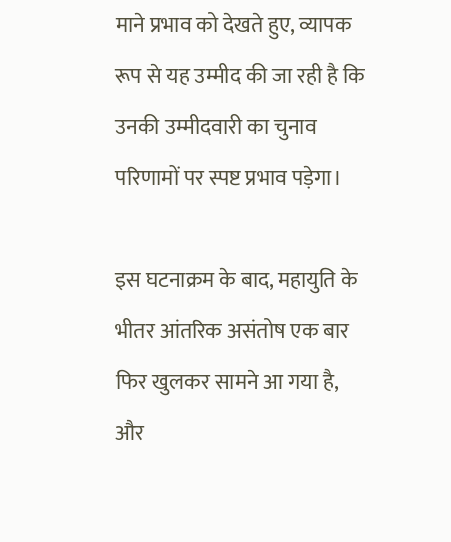माने प्रभाव को देखते हुए, व्यापक रूप से यह उम्मीद की जा रही है कि उनकी उम्मीदवारी का चुनाव परिणामों पर स्पष्ट प्रभाव पड़ेगा।

इस घटनाक्रम के बाद, महायुति के भीतर आंतरिक असंतोष एक बार फिर खुलकर सामने आ गया है, और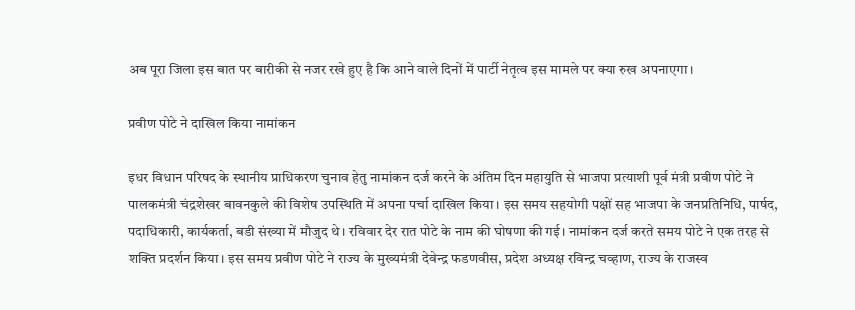अब पूरा जिला इस बात पर बारीकी से नजर रखे हुए है कि आने वाले दिनों में पार्टी नेतृत्व इस मामले पर क्या रुख अपनाएगा।

प्रवीण पोटे ने दाखिल किया नामांकन

इधर विधान परिषद के स्थानीय प्राधिकरण चुनाव हेतु नामांकन दर्ज करने के अंतिम दिन महायुति से भाजपा प्रत्याशी पूर्व मंत्री प्रवीण पोटे ने पालकमंत्री चंद्रशेखर बावनकुले की विशेष उपस्थिति में अपना पर्चा दाखिल किया। इस समय सहयोगी पक्षों सह भाजपा के जनप्रतिनिधि, पार्षद, पदाधिकारी, कार्यकर्ता, बडी संख्या में मौजुद थे। रविवार देर रात पोटे के नाम की घोषणा की गई। नामांकन दर्ज करते समय पोटे ने एक तरह से शक्ति प्रदर्शन किया। इस समय प्रवीण पोटे ने राज्य के मुख्यमंत्री देवेन्द्र फडणवीस, प्रदेश अध्यक्ष रविन्द्र चव्हाण, राज्य के राजस्व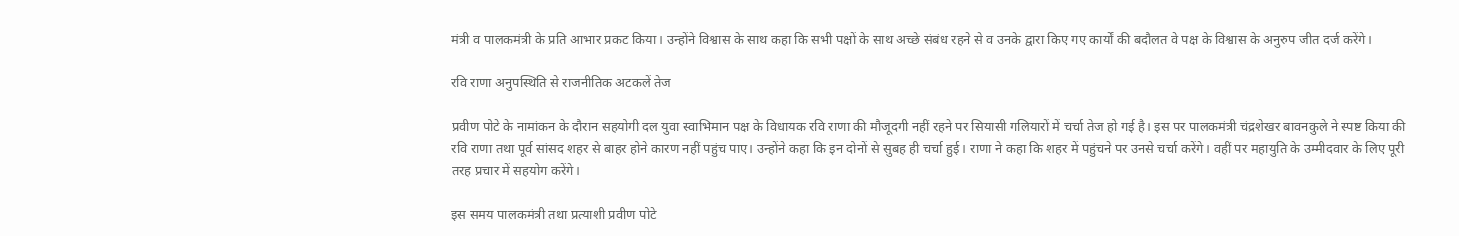मंत्री व पालकमंत्री के प्रति आभार प्रकट किया। उन्होंने विश्वास के साथ कहा कि सभी पक्षों के साथ अच्छे संबंध रहने से व उनके द्वारा किए गए कार्यों की बदौलत वे पक्ष के विश्वास के अनुरुप जीत दर्ज करेंगे।

रवि राणा अनुपस्थिति से राजनीतिक अटकलें तेज

प्रवीण पोटे के नामांकन के दौरान सहयोगी दल युवा स्वाभिमान पक्ष के विधायक रवि राणा की मौजूदगी नहीं रहने पर सियासी गलियारों में चर्चा तेज हो गई है। इस पर पालकमंत्री चंद्रशेखर बावनकुले ने स्पष्ट किया की रवि राणा तथा पूर्व सांसद शहर से बाहर होने कारण नहीं पहुंच पाए। उन्होंने कहा कि इन दोनों से सुबह ही चर्चा हुई। राणा ने कहा कि शहर में पहुंचने पर उनसे चर्चा करेंगे। वहीं पर महायुति के उम्मीदवार के लिए पूरी तरह प्रचार में सहयोग करेंगे।

इस समय पालकमंत्री तथा प्रत्याशी प्रवीण पोटे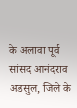के अलावा पूर्व सांसद आनंदराव अडसुल, जिले के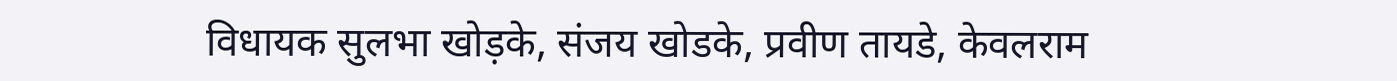विधायक सुलभा खोड़के, संजय खोडके, प्रवीण तायडे, केवलराम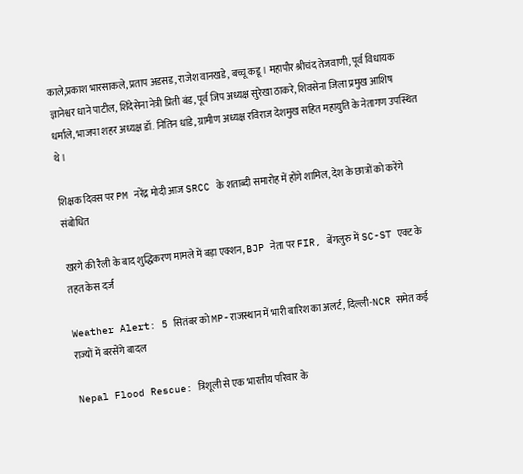काले,प्रकाश भारसाकले, प्रताप अडसड, राजेश वानखडे, बच्चू कडू। महापौर श्रीचंद तेजवाणी, पूर्व विधायक ज्ञानेश्वर धाने पाटील, शिंदेसेना नेत्री प्रिती बंड, पूर्व जिप अध्यक्ष सुरेखा ठाकरे, शिवसेना जिला प्रमुख आशिष धर्माले, भाजपा शहर अध्यक्ष डॉ. नितिन धांडे, ग्रामीण अध्यक्ष रविराज देशमुख सहित महायुति के नेतागण उपस्थित थे।

शिक्षक दिवस पर PM नरेंद्र मोदी आज SRCC के शताब्दी समारोह में होंगे शामिल, देश के छात्रों को करेंगे संबोधित

खरगे की रैली के बाद शुद्धिकरण मामले में बड़ा एक्शन, BJP नेता पर FIR, बेंगलुरु में SC-ST एक्ट के तहत केस दर्ज

Weather Alert: 5 सितंबर को MP-राजस्थान में भारी बारिश का अलर्ट, दिल्ली-NCR समेत कई राज्यों में बरसेंगे बादल

Nepal Flood Rescue: त्रिशूली से एक भारतीय परिवार के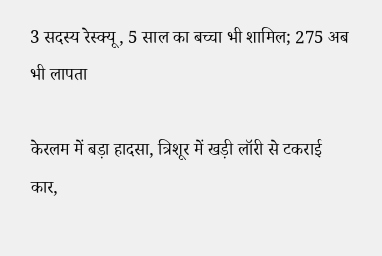3 सदस्य रेस्क्यू, 5 साल का बच्चा भी शामिल; 275 अब भी लापता

केरलम में बड़ा हादसा, त्रिशूर में खड़ी लॉरी से टकराई कार,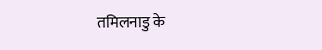तमिलनाडु के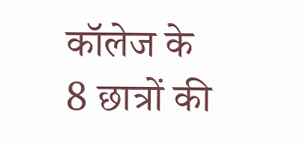कॉलेज के 8 छात्रों की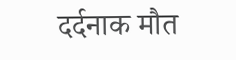दर्दनाक मौत